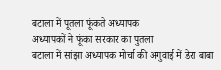बटाला में पूतला फूंकते अध्यापक
अध्यापकों ने फूंका सरकार का पुतला
बटाला में सांझा अध्यापक मोर्चा की अगुवाई में डेरा बाबा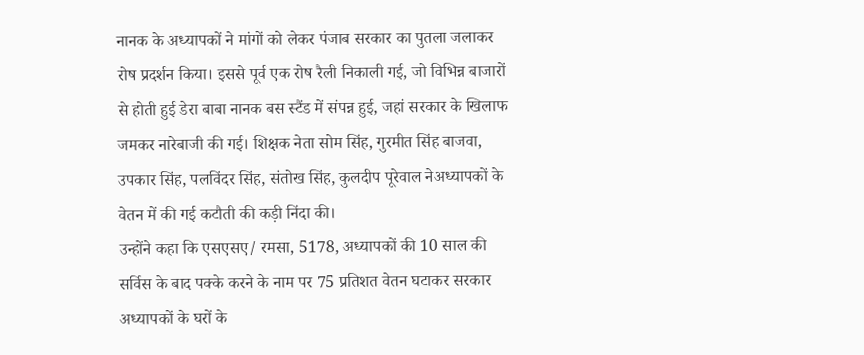नानक के अध्यापकों ने मांगों को लेकर पंजाब सरकार का पुतला जलाकर रोष प्रदर्शन किया। इससे पूर्व एक रोष रैली निकाली गई, जो विभिन्न बाजारों से होती हुई डेरा बाबा नानक बस स्टैंड में संपन्न हुई, जहां सरकार के खिलाफ जमकर नारेबाजी की गई। शिक्षक नेता सोम सिंह, गुरमीत सिंह बाजवा, उपकार सिंह, पलविंदर सिंह, संतोख सिंह, कुलदीप पूरेवाल नेअध्यापकों के वेतन में की गई कटौती की कड़ी निंदा की।
उन्होंने कहा कि एसएसए/ रमसा, 5178, अध्यापकों की 10 साल की सर्विस के बाद पक्के करने के नाम पर 75 प्रतिशत वेतन घटाकर सरकार अध्यापकों के घरों के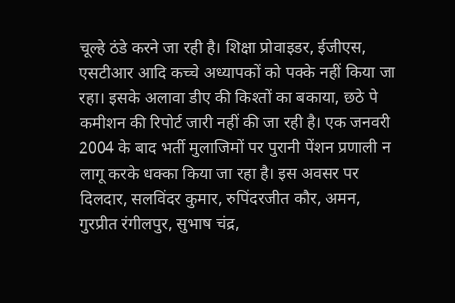चूल्हे ठंडे करने जा रही है। शिक्षा प्रोवाइडर, ईजीएस, एसटीआर आदि कच्चे अध्यापकों को पक्के नहीं किया जा रहा। इसके अलावा डीए की किश्तों का बकाया, छठे पे कमीशन की रिपोर्ट जारी नहीं की जा रही है। एक जनवरी 2004 के बाद भर्ती मुलाजिमों पर पुरानी पेंशन प्रणाली न लागू करके धक्का किया जा रहा है। इस अवसर पर दिलदार, सलविंदर कुमार, रुपिंदरजीत कौर, अमन, गुरप्रीत रंगीलपुर, सुभाष चंद्र,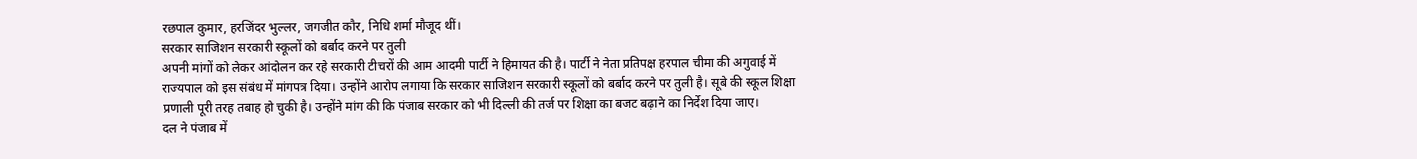रछपाल कुमार, हरजिंदर भुल्लर, जगजीत कौर, निधि शर्मा मौजूद थीं।
सरकार साजिशन सरकारी स्कूलों को बर्बाद करने पर तुली
अपनी मांगों को लेकर आंदोलन कर रहे सरकारी टीचरों की आम आदमी पार्टी ने हिमायत की है। पार्टी ने नेता प्रतिपक्ष हरपाल चीमा की अगुवाई में राज्यपाल को इस संबंध में मांगपत्र दिया। उन्होंने आरोप लगाया कि सरकार साजिशन सरकारी स्कूलों को बर्बाद करने पर तुली है। सूबे की स्कूल शिक्षा प्रणाली पूरी तरह तबाह हो चुकी है। उन्होंने मांग की कि पंजाब सरकार को भी दिल्ली की तर्ज पर शिक्षा का बजट बढ़ाने का निर्देश दिया जाए।
दल ने पंजाब में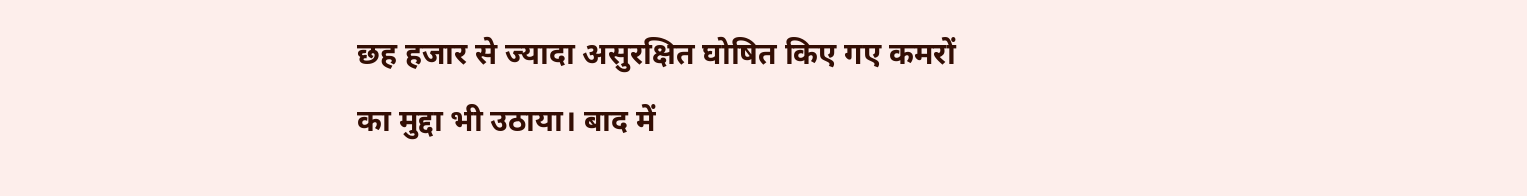छह हजार से ज्यादा असुरक्षित घोषित किए गए कमरों का मुद्दा भी उठाया। बाद में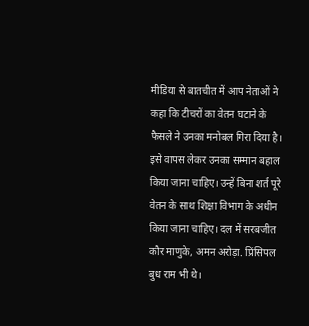मीडिया से बातचीत में आप नेताओं ने कहा कि टीचरों का वेतन घटाने के फैसले ने उनका मनोबल गिरा दिया है। इसे वापस लेकर उनका सम्मान बहाल किया जाना चाहिए। उन्हें बिना शर्त पूरे वेतन के साथ शिक्षा विभाग के अधीन किया जाना चाहिए। दल में सरबजीत कौर माणुके, अमन अरोड़ा. प्रिंसिपल बुध राम भी थे।